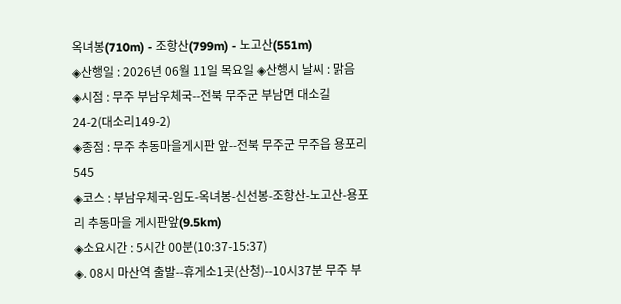옥녀봉(710m) - 조항산(799m) - 노고산(551m)
◈산행일 : 2026년 06월 11일 목요일 ◈산행시 날씨 : 맑음
◈시점 : 무주 부남우체국--전북 무주군 부남면 대소길24-2(대소리149-2)
◈종점 : 무주 추동마을게시판 앞--전북 무주군 무주읍 용포리 545
◈코스 : 부남우체국-임도-옥녀봉-신선봉-조항산-노고산-용포리 추동마을 게시판앞(9.5km)
◈소요시간 : 5시간 00분(10:37-15:37)
◈. 08시 마산역 출발--휴게소1곳(산청)--10시37분 무주 부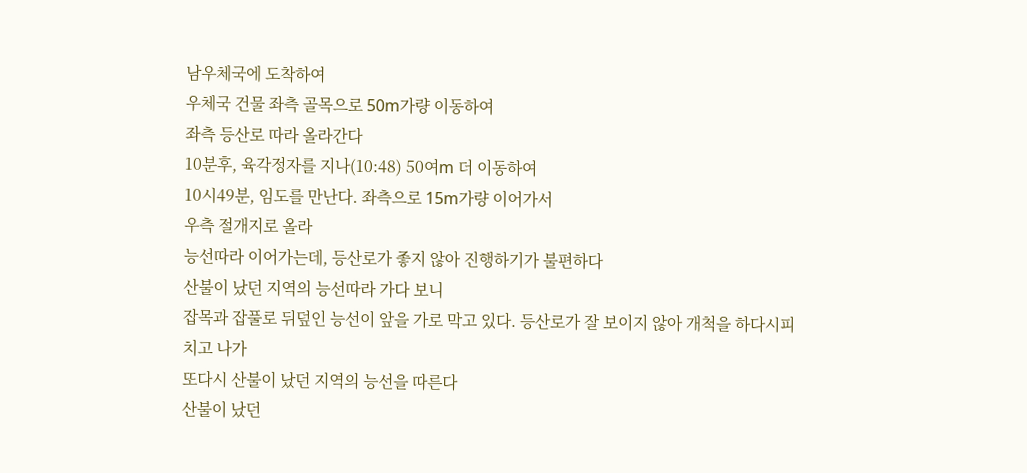남우체국에 도착하여
우체국 건물 좌측 골목으로 50m가량 이동하여
좌측 등산로 따라 올라간다
10분후, 육각정자를 지나(10:48) 50여m 더 이동하여
10시49분, 임도를 만난다. 좌측으로 15m가량 이어가서
우측 절개지로 올라
능선따라 이어가는데, 등산로가 좋지 않아 진행하기가 불편하다
산불이 났던 지역의 능선따라 가다 보니
잡목과 잡풀로 뒤덮인 능선이 앞을 가로 막고 있다. 등산로가 잘 보이지 않아 개척을 하다시피 치고 나가
또다시 산불이 났던 지역의 능선을 따른다
산불이 났던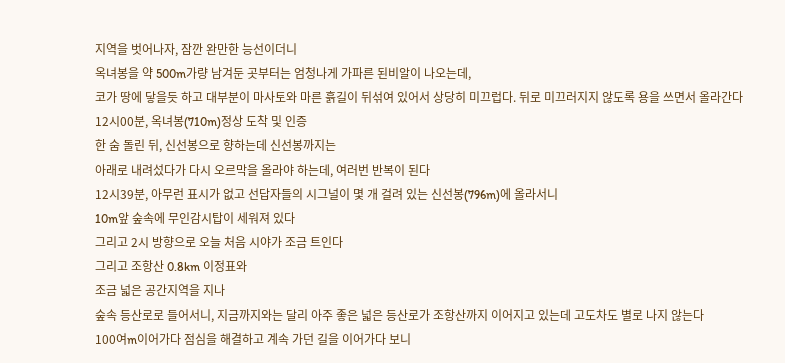지역을 벗어나자, 잠깐 완만한 능선이더니
옥녀봉을 약 500m가량 남겨둔 곳부터는 엄청나게 가파른 된비알이 나오는데,
코가 땅에 닿을듯 하고 대부분이 마사토와 마른 흙길이 뒤섞여 있어서 상당히 미끄럽다. 뒤로 미끄러지지 않도록 용을 쓰면서 올라간다
12시00분, 옥녀봉(710m)정상 도착 및 인증
한 숨 돌린 뒤, 신선봉으로 향하는데 신선봉까지는
아래로 내려섰다가 다시 오르막을 올라야 하는데, 여러번 반복이 된다
12시39분, 아무런 표시가 없고 선답자들의 시그널이 몇 개 걸려 있는 신선봉(796m)에 올라서니
10m앞 숲속에 무인감시탑이 세워져 있다
그리고 2시 방향으로 오늘 처음 시야가 조금 트인다
그리고 조항산 0.8km 이정표와
조금 넓은 공간지역을 지나
숲속 등산로로 들어서니, 지금까지와는 달리 아주 좋은 넓은 등산로가 조항산까지 이어지고 있는데 고도차도 별로 나지 않는다
100여m이어가다 점심을 해결하고 계속 가던 길을 이어가다 보니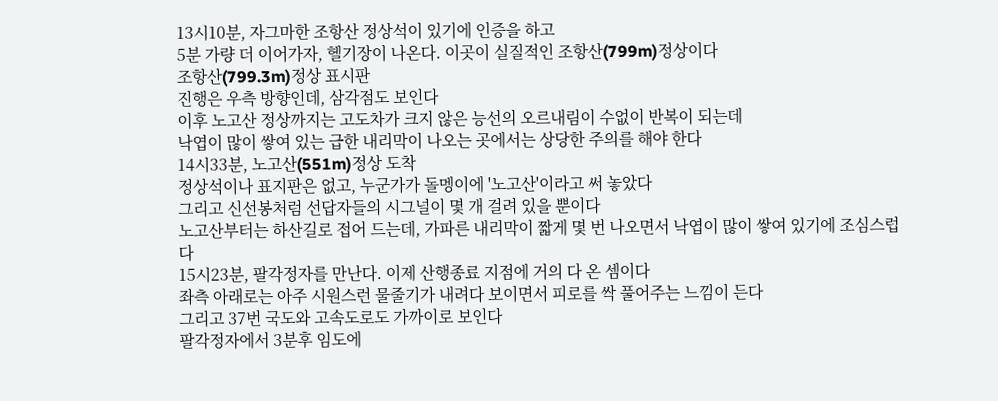13시10분, 자그마한 조항산 정상석이 있기에 인증을 하고
5분 가량 더 이어가자, 헬기장이 나온다. 이곳이 실질적인 조항산(799m)정상이다
조항산(799.3m)정상 표시판
진행은 우측 방향인데, 삼각점도 보인다
이후 노고산 정상까지는 고도차가 크지 않은 능선의 오르내림이 수없이 반복이 되는데
낙엽이 많이 쌓여 있는 급한 내리막이 나오는 곳에서는 상당한 주의를 해야 한다
14시33분, 노고산(551m)정상 도착
정상석이나 표지판은 없고, 누군가가 돌멩이에 '노고산'이라고 써 놓았다
그리고 신선봉처럼 선답자들의 시그널이 몇 개 걸려 있을 뿐이다
노고산부터는 하산길로 접어 드는데, 가파른 내리막이 짧게 몇 번 나오면서 낙엽이 많이 쌓여 있기에 조심스럽다
15시23분, 팔각정자를 만난다. 이제 산행종료 지점에 거의 다 온 셈이다
좌측 아래로는 아주 시원스런 물줄기가 내려다 보이면서 피로를 싹 풀어주는 느낌이 든다
그리고 37번 국도와 고속도로도 가까이로 보인다
팔각정자에서 3분후 임도에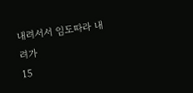내려서서 임도따라 내려가
15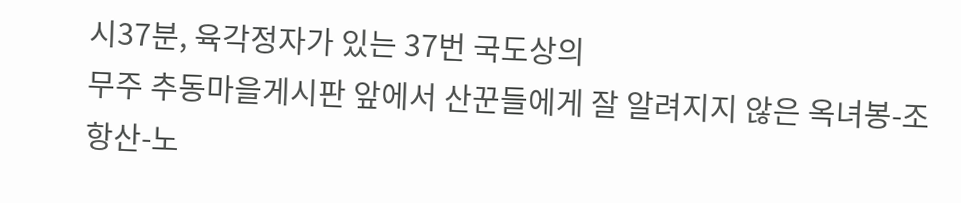시37분, 육각정자가 있는 37번 국도상의
무주 추동마을게시판 앞에서 산꾼들에게 잘 알려지지 않은 옥녀봉-조항산-노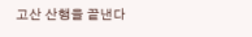고산 산행을 끝낸다